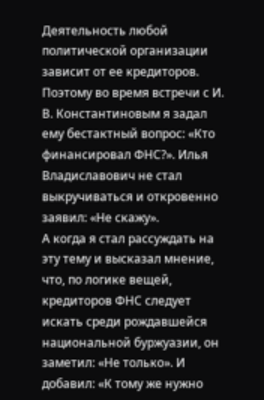Деятельность любой политической организации зависит от ее кредиторов. Поэтому во время встречи с И. В. Константиновым я задал ему бестактный вопрос: «Кто финансировал ФНС?». Илья Владиславович не стал выкручиваться и откровенно заявил: «Не скажу».
А когда я стал рассуждать на эту тему и высказал мнение, что, по логике вещей, кредиторов ФНС следует искать среди рождавшейся национальной буржуазии, он заметил: «Не только». И добавил: «К тому же нужно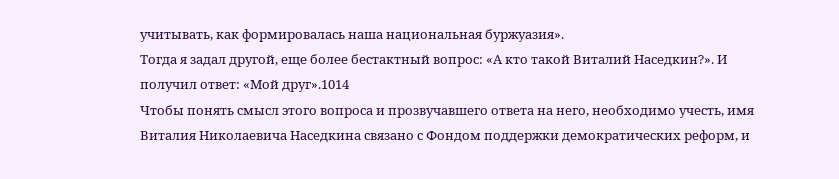учитывать, как формировалась наша национальная буржуазия».
Тогда я задал другой, еще более бестактный вопрос: «А кто такой Виталий Наседкин?». И получил ответ: «Мой друг».1014
Чтобы понять смысл этого вопроса и прозвучавшего ответа на него, необходимо учесть, имя Виталия Николаевича Наседкина связано с Фондом поддержки демократических реформ, и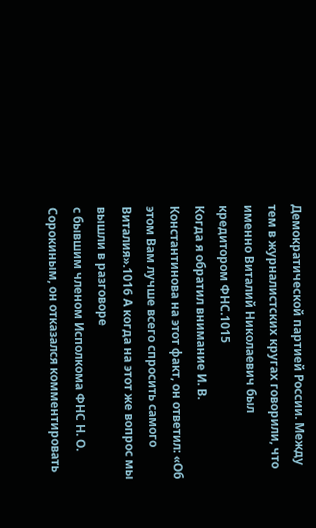Демократической партией России. Между тем в журналистских кругах говорили, что именно Виталий Николаевич был кредитором ФНС.1015
Когда я обратил внимание И. В. Константинова на этот факт, он ответил: «Об этом Вам лучше всего спросить самого Виталия».1016 А когда на этот же вопрос мы вышли в разговоре
с бывшим членом Исполкома ФНС Н. О. Сорокиным, он отказался комментировать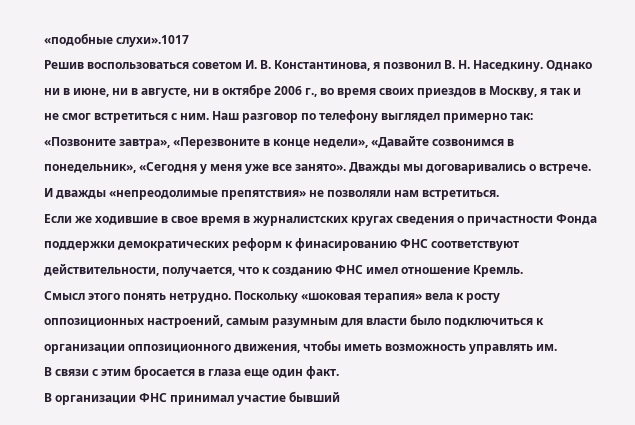«подобные слухи».1017
Решив воспользоваться советом И. В. Константинова, я позвонил В. Н. Наседкину. Однако ни в июне, ни в августе, ни в октябре 2006 г., во время своих приездов в Москву, я так и не смог встретиться с ним. Наш разговор по телефону выглядел примерно так: «Позвоните завтра», «Перезвоните в конце недели», «Давайте созвонимся в понедельник», «Сегодня у меня уже все занято». Дважды мы договаривались о встрече. И дважды «непреодолимые препятствия» не позволяли нам встретиться.
Если же ходившие в свое время в журналистских кругах сведения о причастности Фонда поддержки демократических реформ к финасированию ФНС соответствуют действительности, получается, что к созданию ФНС имел отношение Кремль.
Смысл этого понять нетрудно. Поскольку «шоковая терапия» вела к росту оппозиционных настроений, самым разумным для власти было подключиться к организации оппозиционного движения, чтобы иметь возможность управлять им.
В связи с этим бросается в глаза еще один факт.
В организации ФНС принимал участие бывший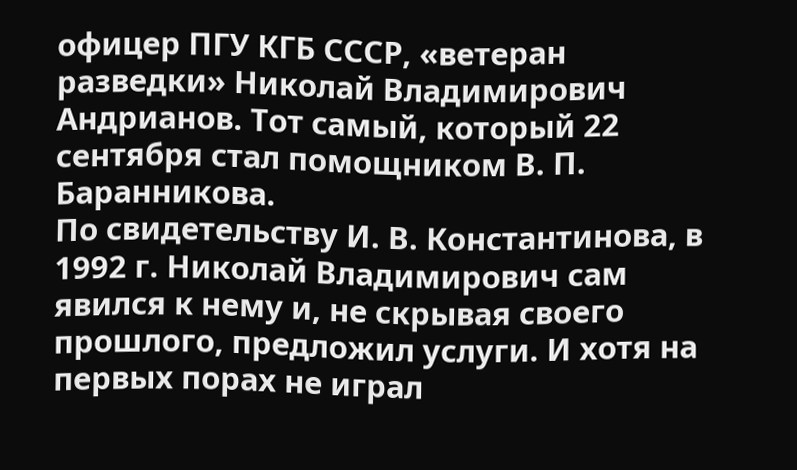офицер ПГУ КГБ СССР, «ветеран разведки» Николай Владимирович Андрианов. Тот самый, который 22 сентября стал помощником В. П. Баранникова.
По свидетельству И. В. Константинова, в 1992 г. Николай Владимирович сам явился к нему и, не скрывая своего прошлого, предложил услуги. И хотя на первых порах не играл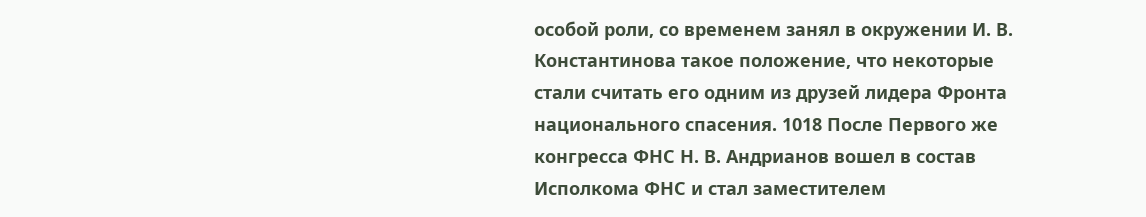особой роли, со временем занял в окружении И. В. Константинова такое положение, что некоторые стали считать его одним из друзей лидера Фронта национального спасения. 1018 После Первого же конгресса ФНС Н. В. Андрианов вошел в состав Исполкома ФНС и стал заместителем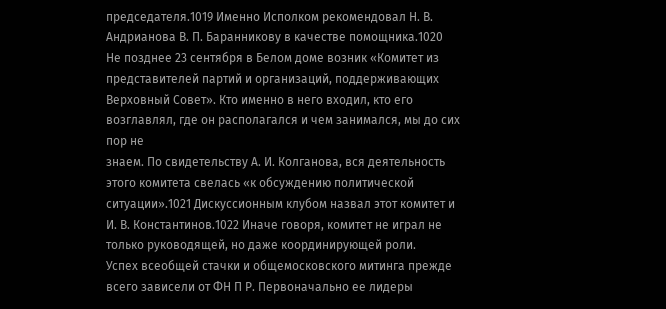председателя.1019 Именно Исполком рекомендовал Н. В. Андрианова В. П. Баранникову в качестве помощника.1020
Не позднее 23 сентября в Белом доме возник «Комитет из представителей партий и организаций, поддерживающих Верховный Совет». Кто именно в него входил, кто его возглавлял, где он располагался и чем занимался, мы до сих пор не
знаем. По свидетельству А. И. Колганова, вся деятельность этого комитета свелась «к обсуждению политической ситуации».1021 Дискуссионным клубом назвал этот комитет и И. В. Константинов.1022 Иначе говоря, комитет не играл не только руководящей, но даже координирующей роли.
Успех всеобщей стачки и общемосковского митинга прежде всего зависели от ФН П Р. Первоначально ее лидеры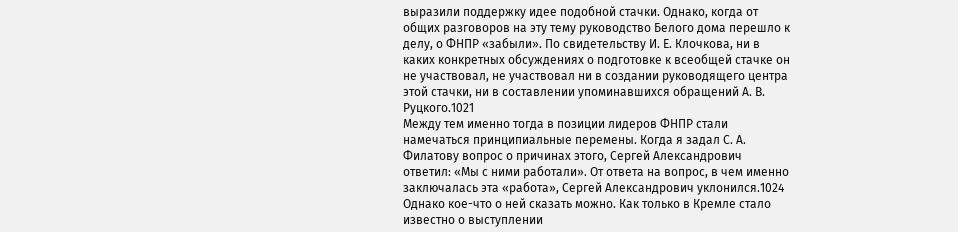выразили поддержку идее подобной стачки. Однако, когда от общих разговоров на эту тему руководство Белого дома перешло к делу, о ФНПР «забыли». По свидетельству И. Е. Клочкова, ни в каких конкретных обсуждениях о подготовке к всеобщей стачке он не участвовал, не участвовал ни в создании руководящего центра этой стачки, ни в составлении упоминавшихся обращений А. В. Руцкого.1021
Между тем именно тогда в позиции лидеров ФНПР стали намечаться принципиальные перемены. Когда я задал С. А. Филатову вопрос о причинах этого, Сергей Александрович ответил: «Мы с ними работали». От ответа на вопрос, в чем именно заключалась эта «работа», Сергей Александрович уклонился.1024
Однако кое-что о ней сказать можно. Как только в Кремле стало известно о выступлении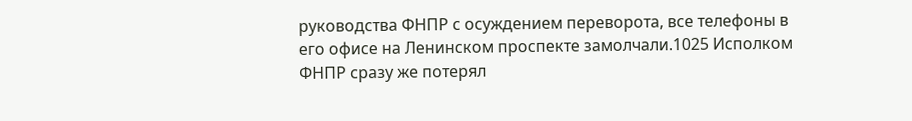руководства ФНПР с осуждением переворота, все телефоны в его офисе на Ленинском проспекте замолчали.1025 Исполком ФНПР сразу же потерял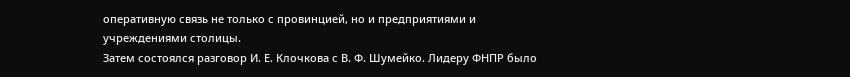оперативную связь не только с провинцией, но и предприятиями и учреждениями столицы.
Затем состоялся разговор И. Е. Клочкова с В. Ф. Шумейко. Лидеру ФНПР было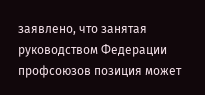заявлено, что занятая руководством Федерации профсоюзов позиция может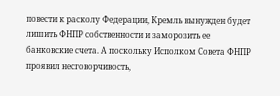повести к расколу Федерации, Кремль вынужден будет лишить ФНПР собственности и заморозить ее банковские счета. А поскольку Исполком Совета ФНПР проявил несговорчивость,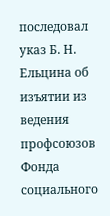последовал указ Б. Н. Ельцина об изъятии из ведения профсоюзов Фонда социального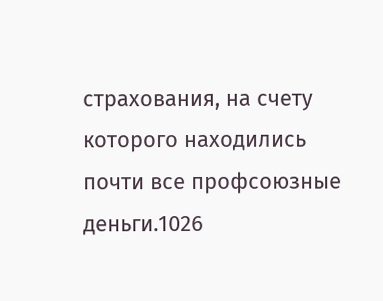страхования, на счету которого находились почти все профсоюзные деньги.1026